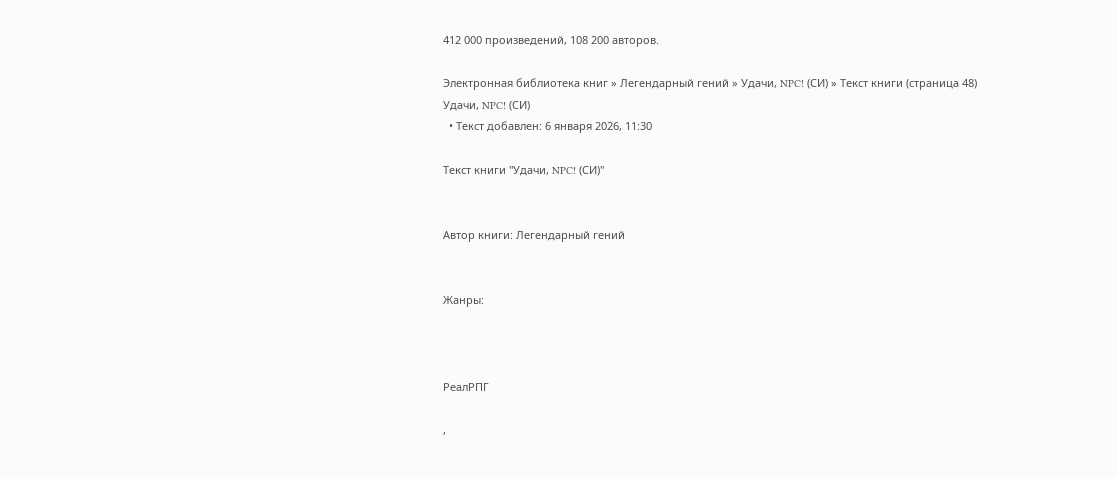412 000 произведений, 108 200 авторов.

Электронная библиотека книг » Легендарный гений » Удачи, NPC! (СИ) » Текст книги (страница 48)
Удачи, NPC! (СИ)
  • Текст добавлен: 6 января 2026, 11:30

Текст книги "Удачи, NPC! (СИ)"


Автор книги: Легендарный гений


Жанры:



РеалРПГ

,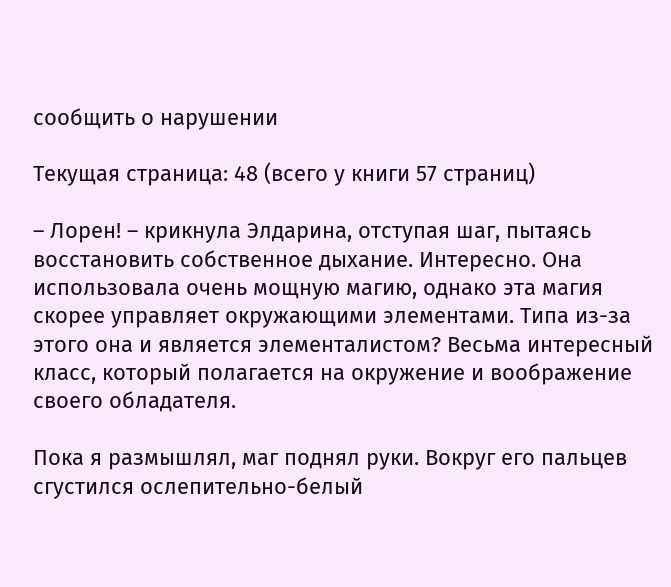сообщить о нарушении

Текущая страница: 48 (всего у книги 57 страниц)

– Лорен! – крикнула Элдарина, отступая шаг, пытаясь восстановить собственное дыхание. Интересно. Она использовала очень мощную магию, однако эта магия скорее управляет окружающими элементами. Типа из-за этого она и является элементалистом? Весьма интересный класс, который полагается на окружение и воображение своего обладателя.

Пока я размышлял, маг поднял руки. Вокруг его пальцев сгустился ослепительно-белый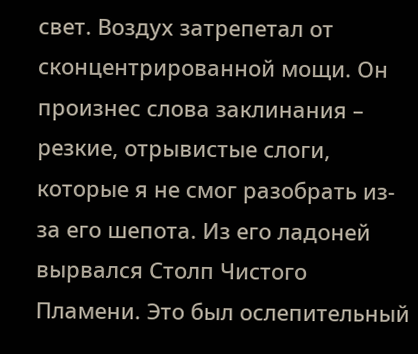свет. Воздух затрепетал от сконцентрированной мощи. Он произнес слова заклинания – резкие, отрывистые слоги, которые я не смог разобрать из-за его шепота. Из его ладоней вырвался Столп Чистого Пламени. Это был ослепительный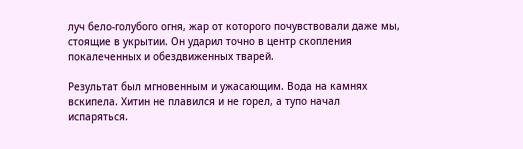луч бело-голубого огня, жар от которого почувствовали даже мы, стоящие в укрытии. Он ударил точно в центр скопления покалеченных и обездвиженных тварей.

Результат был мгновенным и ужасающим. Вода на камнях вскипела. Хитин не плавился и не горел, а тупо начал испаряться.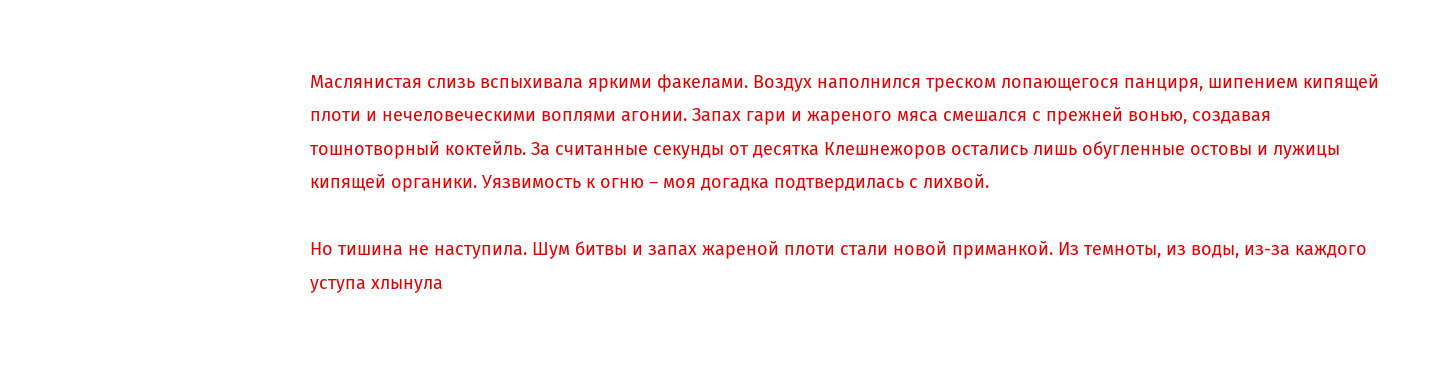Маслянистая слизь вспыхивала яркими факелами. Воздух наполнился треском лопающегося панциря, шипением кипящей плоти и нечеловеческими воплями агонии. Запах гари и жареного мяса смешался с прежней вонью, создавая тошнотворный коктейль. За считанные секунды от десятка Клешнежоров остались лишь обугленные остовы и лужицы кипящей органики. Уязвимость к огню – моя догадка подтвердилась с лихвой.

Но тишина не наступила. Шум битвы и запах жареной плоти стали новой приманкой. Из темноты, из воды, из-за каждого уступа хлынула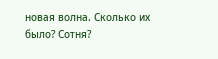новая волна. Сколько их было? Сотня?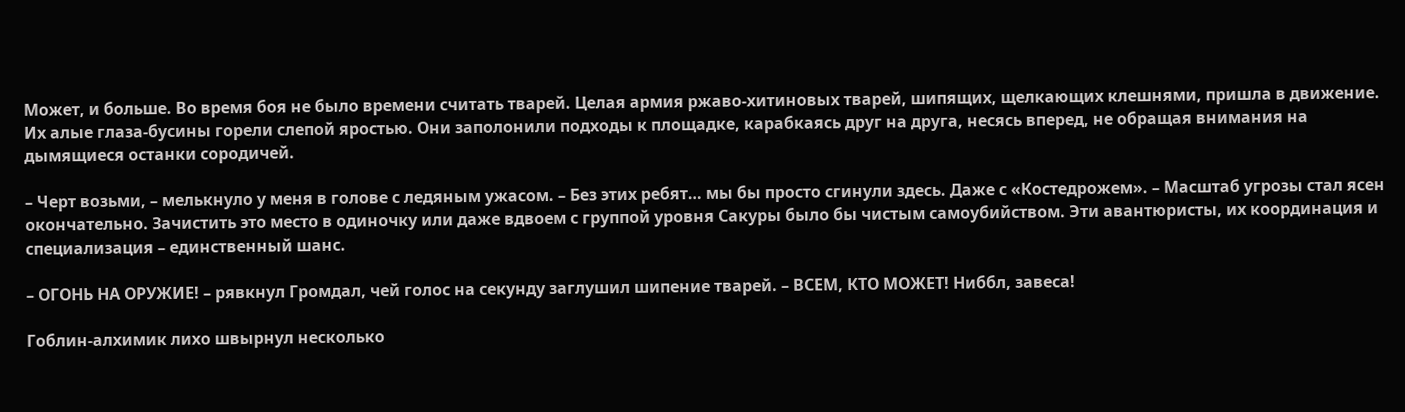Может, и больше. Во время боя не было времени считать тварей. Целая армия ржаво-хитиновых тварей, шипящих, щелкающих клешнями, пришла в движение. Их алые глаза-бусины горели слепой яростью. Они заполонили подходы к площадке, карабкаясь друг на друга, несясь вперед, не обращая внимания на дымящиеся останки сородичей.

– Черт возьми, – мелькнуло у меня в голове с ледяным ужасом. – Без этих ребят… мы бы просто сгинули здесь. Даже с «Костедрожем». – Масштаб угрозы стал ясен окончательно. Зачистить это место в одиночку или даже вдвоем с группой уровня Сакуры было бы чистым самоубийством. Эти авантюристы, их координация и специализация – единственный шанс.

– ОГОНЬ НА ОРУЖИЕ! – рявкнул Громдал, чей голос на секунду заглушил шипение тварей. – ВСЕМ, КТО МОЖЕТ! Ниббл, завеса!

Гоблин-алхимик лихо швырнул несколько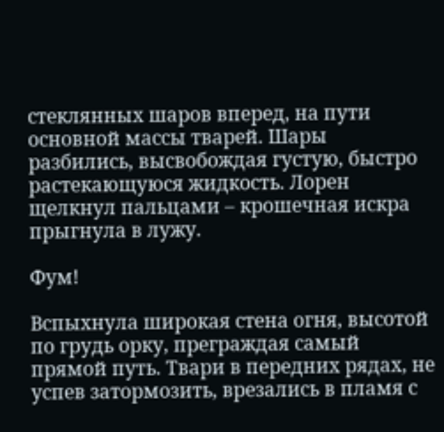стеклянных шаров вперед, на пути основной массы тварей. Шары разбились, высвобождая густую, быстро растекающуюся жидкость. Лорен щелкнул пальцами – крошечная искра прыгнула в лужу.

Фум!

Вспыхнула широкая стена огня, высотой по грудь орку, преграждая самый прямой путь. Твари в передних рядах, не успев затормозить, врезались в пламя с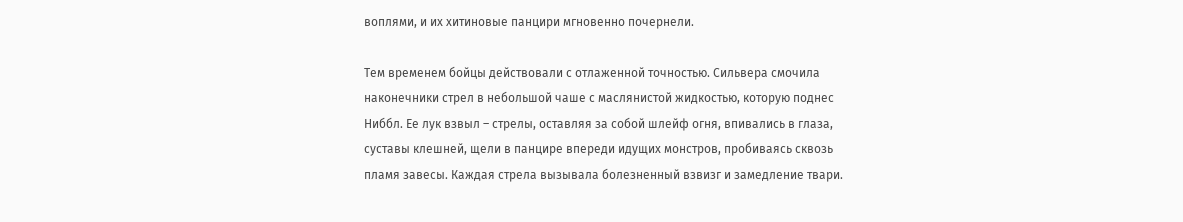воплями, и их хитиновые панцири мгновенно почернели.

Тем временем бойцы действовали с отлаженной точностью. Сильвера смочила наконечники стрел в небольшой чаше с маслянистой жидкостью, которую поднес Ниббл. Ее лук взвыл – стрелы, оставляя за собой шлейф огня, впивались в глаза, суставы клешней, щели в панцире впереди идущих монстров, пробиваясь сквозь пламя завесы. Каждая стрела вызывала болезненный взвизг и замедление твари.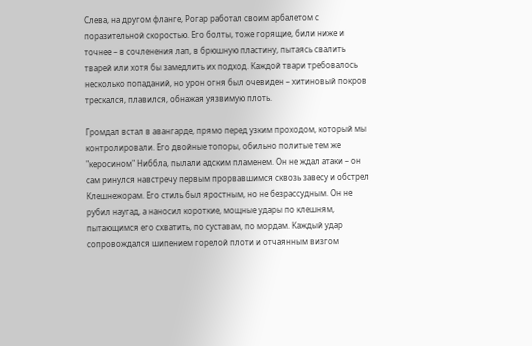Слева, на другом фланге, Рогар работал своим арбалетом с поразительной скоростью. Его болты, тоже горящие, били ниже и точнее – в сочленения лап, в брюшную пластину, пытаясь свалить тварей или хотя бы замедлить их подход. Каждой твари требовалось несколько попаданий, но урон огня был очевиден – хитиновый покров трескался, плавился, обнажая уязвимую плоть.

Громдал встал в авангарде, прямо перед узким проходом, который мы контролировали. Его двойные топоры, обильно политые тем же "керосином" Ниббла, пылали адским пламенем. Он не ждал атаки – он сам ринулся навстречу первым прорвавшимся сквозь завесу и обстрел Клешнежорам. Его стиль был яростным, но не безрассудным. Он не рубил наугад, а наносил короткие, мощные удары по клешням, пытающимся его схватить, по суставам, по мордам. Каждый удар сопровождался шипением горелой плоти и отчаянным визгом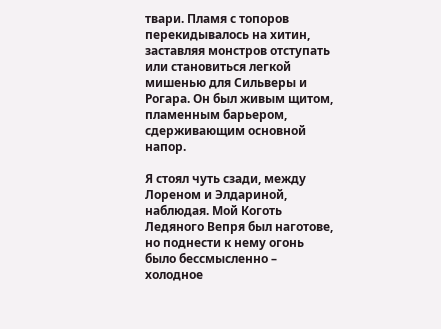твари. Пламя с топоров перекидывалось на хитин, заставляя монстров отступать или становиться легкой мишенью для Сильверы и Рогара. Он был живым щитом, пламенным барьером, сдерживающим основной напор.

Я стоял чуть сзади, между Лореном и Элдариной, наблюдая. Мой Коготь Ледяного Вепря был наготове, но поднести к нему огонь было бессмысленно – холодное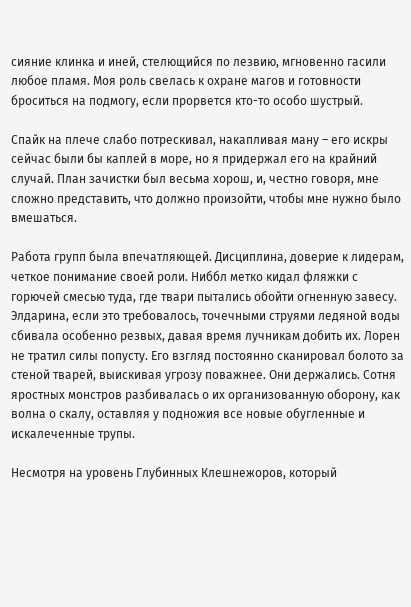сияние клинка и иней, стелющийся по лезвию, мгновенно гасили любое пламя. Моя роль свелась к охране магов и готовности броситься на подмогу, если прорвется кто-то особо шустрый.

Спайк на плече слабо потрескивал, накапливая ману – его искры сейчас были бы каплей в море, но я придержал его на крайний случай. План зачистки был весьма хорош, и, честно говоря, мне сложно представить, что должно произойти, чтобы мне нужно было вмешаться.

Работа групп была впечатляющей. Дисциплина, доверие к лидерам, четкое понимание своей роли. Ниббл метко кидал фляжки с горючей смесью туда, где твари пытались обойти огненную завесу. Элдарина, если это требовалось, точечными струями ледяной воды сбивала особенно резвых, давая время лучникам добить их. Лорен не тратил силы попусту. Его взгляд постоянно сканировал болото за стеной тварей, выискивая угрозу поважнее. Они держались. Сотня яростных монстров разбивалась о их организованную оборону, как волна о скалу, оставляя у подножия все новые обугленные и искалеченные трупы.

Несмотря на уровень Глубинных Клешнежоров, который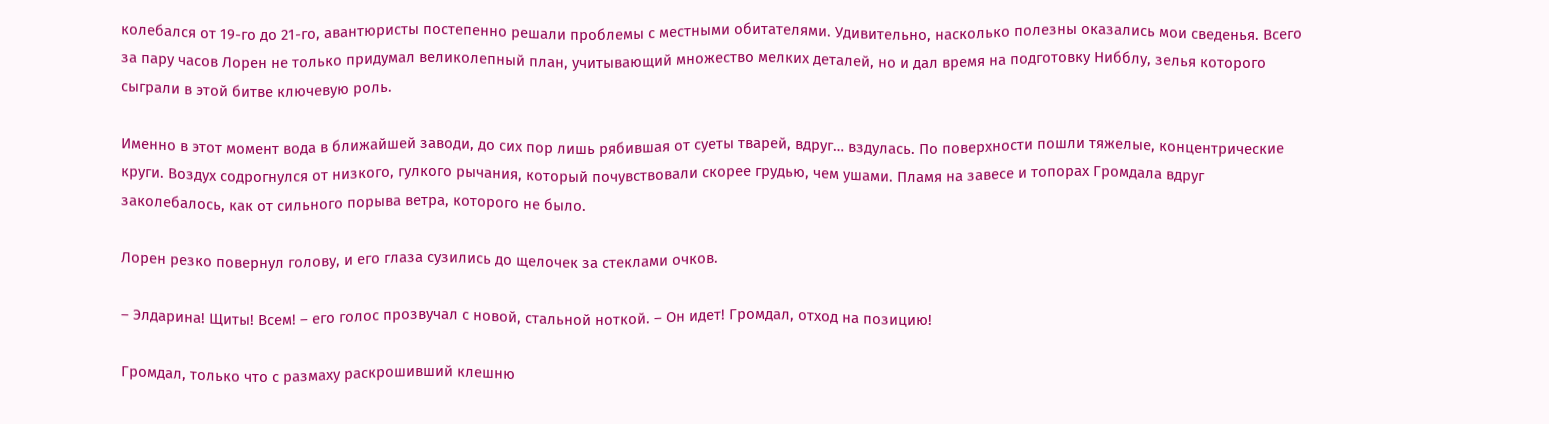колебался от 19-го до 21-го, авантюристы постепенно решали проблемы с местными обитателями. Удивительно, насколько полезны оказались мои сведенья. Всего за пару часов Лорен не только придумал великолепный план, учитывающий множество мелких деталей, но и дал время на подготовку Нибблу, зелья которого сыграли в этой битве ключевую роль.

Именно в этот момент вода в ближайшей заводи, до сих пор лишь рябившая от суеты тварей, вдруг… вздулась. По поверхности пошли тяжелые, концентрические круги. Воздух содрогнулся от низкого, гулкого рычания, который почувствовали скорее грудью, чем ушами. Пламя на завесе и топорах Громдала вдруг заколебалось, как от сильного порыва ветра, которого не было.

Лорен резко повернул голову, и его глаза сузились до щелочек за стеклами очков.

– Элдарина! Щиты! Всем! – его голос прозвучал с новой, стальной ноткой. – Он идет! Громдал, отход на позицию!

Громдал, только что с размаху раскрошивший клешню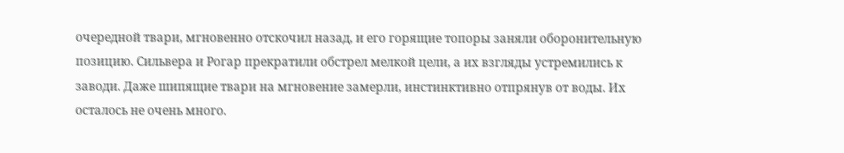очередной твари, мгновенно отскочил назад, и его горящие топоры заняли оборонительную позицию. Сильвера и Рогар прекратили обстрел мелкой цели, а их взгляды устремились к заводи. Даже шипящие твари на мгновение замерли, инстинктивно отпрянув от воды. Их осталось не очень много.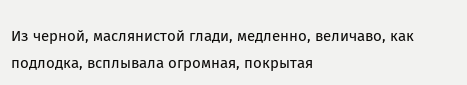Из черной, маслянистой глади, медленно, величаво, как подлодка, всплывала огромная, покрытая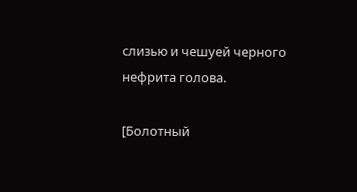слизью и чешуей черного нефрита голова.

[Болотный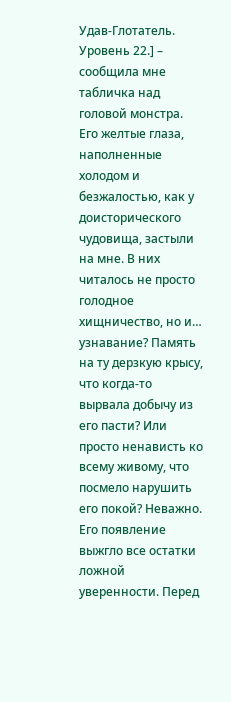Удав-Глотатель. Уровень 22.] – сообщила мне табличка над головой монстра. Его желтые глаза, наполненные холодом и безжалостью, как у доисторического чудовища, застыли на мне. В них читалось не просто голодное хищничество, но и… узнавание? Память на ту дерзкую крысу, что когда-то вырвала добычу из его пасти? Или просто ненависть ко всему живому, что посмело нарушить его покой? Неважно. Его появление выжгло все остатки ложной уверенности. Перед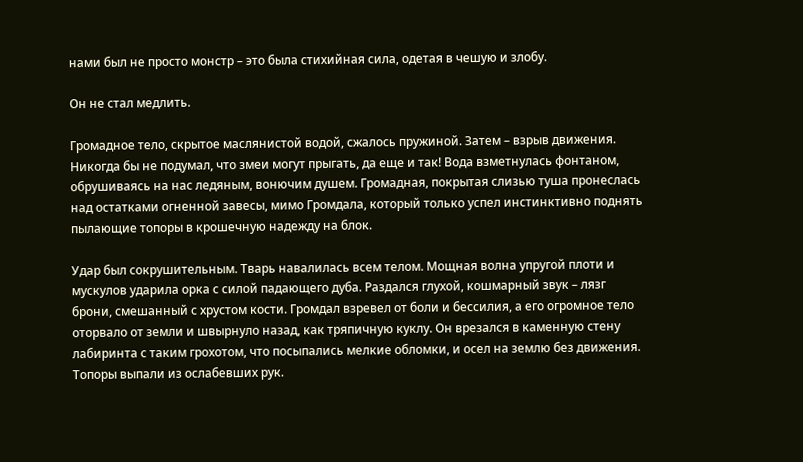нами был не просто монстр – это была стихийная сила, одетая в чешую и злобу.

Он не стал медлить.

Громадное тело, скрытое маслянистой водой, сжалось пружиной. Затем – взрыв движения. Никогда бы не подумал, что змеи могут прыгать, да еще и так! Вода взметнулась фонтаном, обрушиваясь на нас ледяным, вонючим душем. Громадная, покрытая слизью туша пронеслась над остатками огненной завесы, мимо Громдала, который только успел инстинктивно поднять пылающие топоры в крошечную надежду на блок.

Удар был сокрушительным. Тварь навалилась всем телом. Мощная волна упругой плоти и мускулов ударила орка с силой падающего дуба. Раздался глухой, кошмарный звук – лязг брони, смешанный с хрустом кости. Громдал взревел от боли и бессилия, а его огромное тело оторвало от земли и швырнуло назад, как тряпичную куклу. Он врезался в каменную стену лабиринта с таким грохотом, что посыпались мелкие обломки, и осел на землю без движения. Топоры выпали из ослабевших рук.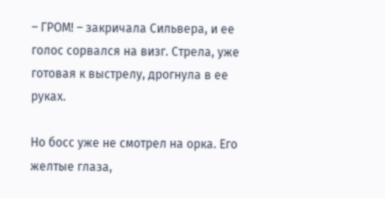– ГРОМ! – закричала Сильвера, и ее голос сорвался на визг. Стрела, уже готовая к выстрелу, дрогнула в ее руках.

Но босс уже не смотрел на орка. Его желтые глаза,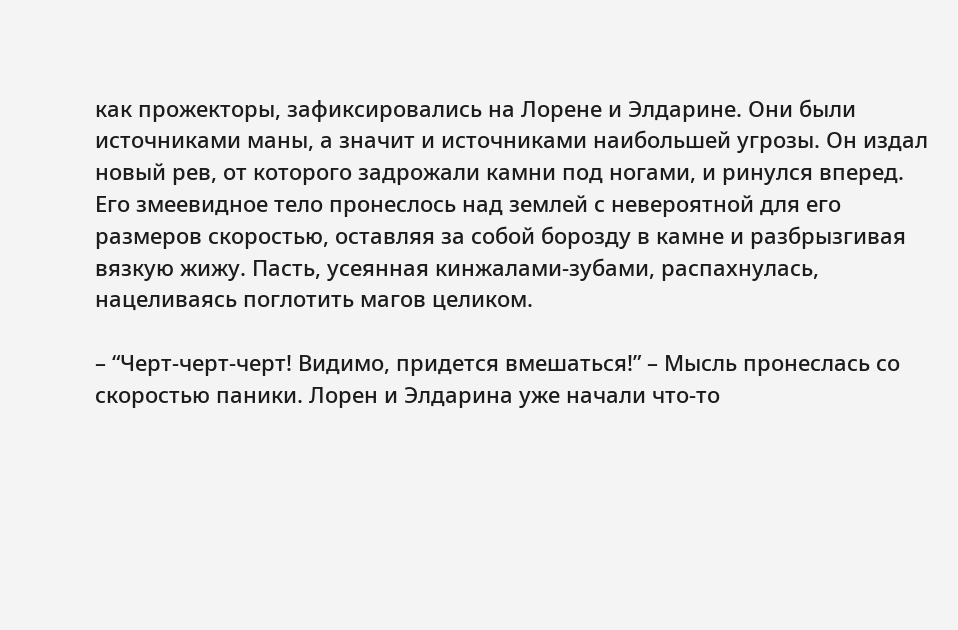как прожекторы, зафиксировались на Лорене и Элдарине. Они были источниками маны, а значит и источниками наибольшей угрозы. Он издал новый рев, от которого задрожали камни под ногами, и ринулся вперед. Его змеевидное тело пронеслось над землей с невероятной для его размеров скоростью, оставляя за собой борозду в камне и разбрызгивая вязкую жижу. Пасть, усеянная кинжалами-зубами, распахнулась, нацеливаясь поглотить магов целиком.

– “Черт-черт-черт! Видимо, придется вмешаться!” – Мысль пронеслась со скоростью паники. Лорен и Элдарина уже начали что-то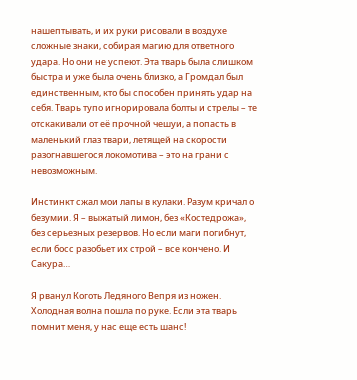нашептывать, и их руки рисовали в воздухе сложные знаки, собирая магию для ответного удара. Но они не успеют. Эта тварь была слишком быстра и уже была очень близко, а Громдал был единственным, кто бы способен принять удар на себя. Тварь тупо игнорировала болты и стрелы – те отскакивали от её прочной чешуи, а попасть в маленький глаз твари, летящей на скорости разогнавшегося локомотива – это на грани с невозможным.

Инстинкт сжал мои лапы в кулаки. Разум кричал о безумии. Я – выжатый лимон, без «Костедрожа», без серьезных резервов. Но если маги погибнут, если босс разобьет их строй – все кончено. И Сакура…

Я рванул Коготь Ледяного Вепря из ножен. Холодная волна пошла по руке. Если эта тварь помнит меня, у нас еще есть шанс!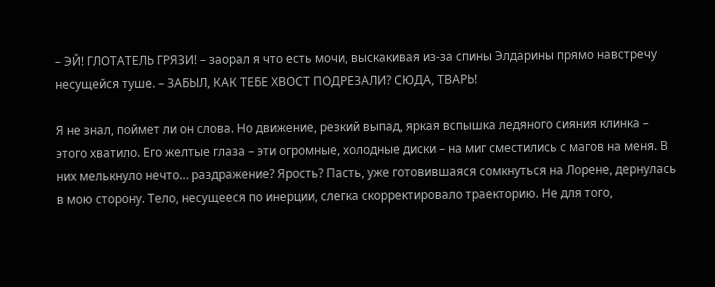– ЭЙ! ГЛОТАТЕЛЬ ГРЯЗИ! – заорал я что есть мочи, выскакивая из-за спины Элдарины прямо навстречу несущейся туше. – ЗАБЫЛ, КАК ТЕБЕ ХВОСТ ПОДРЕЗАЛИ? СЮДА, ТВАРЬ!

Я не знал, поймет ли он слова. Но движение, резкий выпад, яркая вспышка ледяного сияния клинка – этого хватило. Его желтые глаза – эти огромные, холодные диски – на миг сместились с магов на меня. В них мелькнуло нечто… раздражение? Ярость? Пасть, уже готовившаяся сомкнуться на Лорене, дернулась в мою сторону. Тело, несущееся по инерции, слегка скорректировало траекторию. Не для того,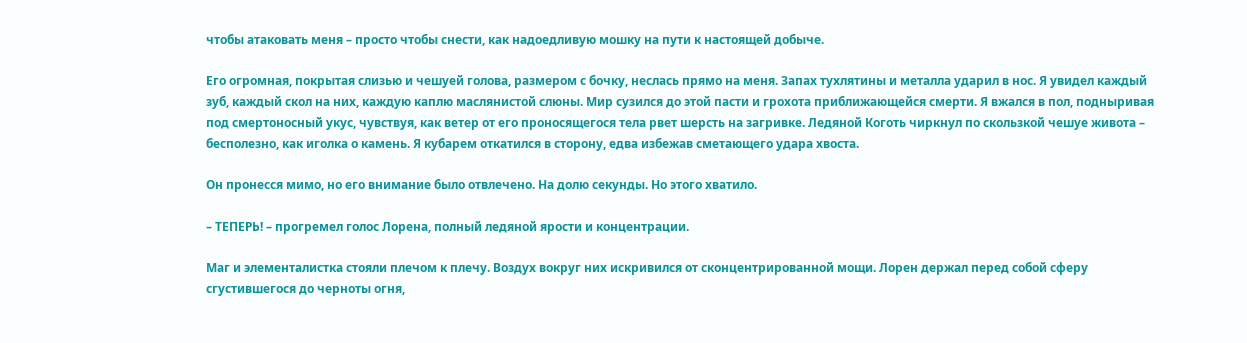чтобы атаковать меня – просто чтобы снести, как надоедливую мошку на пути к настоящей добыче.

Его огромная, покрытая слизью и чешуей голова, размером с бочку, неслась прямо на меня. Запах тухлятины и металла ударил в нос. Я увидел каждый зуб, каждый скол на них, каждую каплю маслянистой слюны. Мир сузился до этой пасти и грохота приближающейся смерти. Я вжался в пол, подныривая под смертоносный укус, чувствуя, как ветер от его проносящегося тела рвет шерсть на загривке. Ледяной Коготь чиркнул по скользкой чешуе живота – бесполезно, как иголка о камень. Я кубарем откатился в сторону, едва избежав сметающего удара хвоста.

Он пронесся мимо, но его внимание было отвлечено. На долю секунды. Но этого хватило.

– ТЕПЕРЬ! – прогремел голос Лорена, полный ледяной ярости и концентрации.

Маг и элементалистка стояли плечом к плечу. Воздух вокруг них искривился от сконцентрированной мощи. Лорен держал перед собой сферу сгустившегося до черноты огня,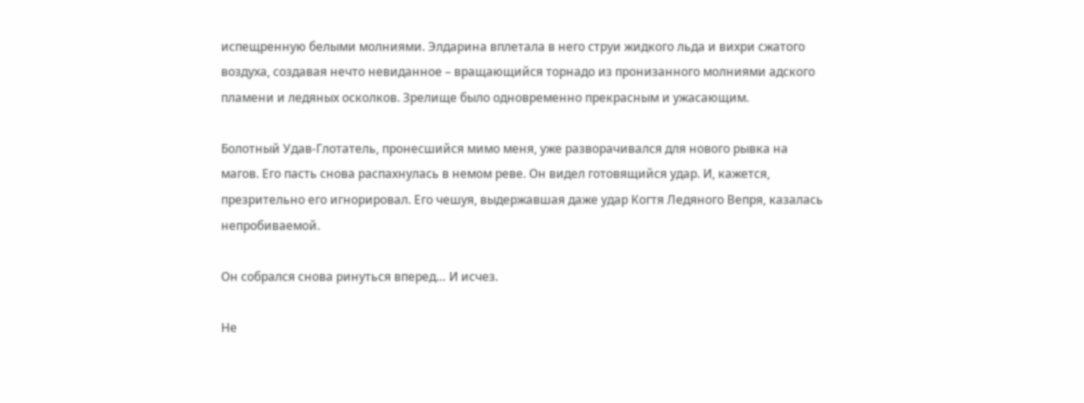испещренную белыми молниями. Элдарина вплетала в него струи жидкого льда и вихри сжатого воздуха, создавая нечто невиданное – вращающийся торнадо из пронизанного молниями адского пламени и ледяных осколков. Зрелище было одновременно прекрасным и ужасающим.

Болотный Удав-Глотатель, пронесшийся мимо меня, уже разворачивался для нового рывка на магов. Его пасть снова распахнулась в немом реве. Он видел готовящийся удар. И, кажется, презрительно его игнорировал. Его чешуя, выдержавшая даже удар Когтя Ледяного Вепря, казалась непробиваемой.

Он собрался снова ринуться вперед… И исчез.

Не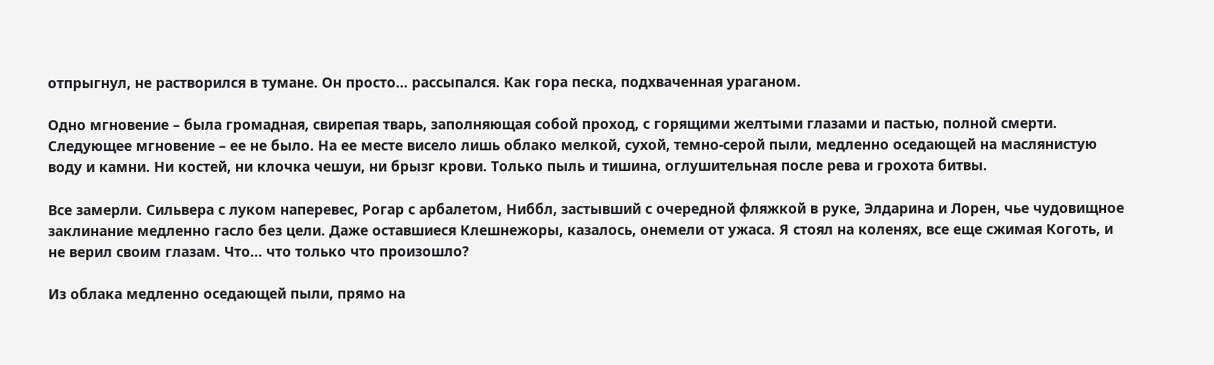отпрыгнул, не растворился в тумане. Он просто… рассыпался. Как гора песка, подхваченная ураганом.

Одно мгновение – была громадная, свирепая тварь, заполняющая собой проход, с горящими желтыми глазами и пастью, полной смерти. Следующее мгновение – ее не было. На ее месте висело лишь облако мелкой, сухой, темно-серой пыли, медленно оседающей на маслянистую воду и камни. Ни костей, ни клочка чешуи, ни брызг крови. Только пыль и тишина, оглушительная после рева и грохота битвы.

Все замерли. Сильвера с луком наперевес, Рогар с арбалетом, Ниббл, застывший с очередной фляжкой в руке, Элдарина и Лорен, чье чудовищное заклинание медленно гасло без цели. Даже оставшиеся Клешнежоры, казалось, онемели от ужаса. Я стоял на коленях, все еще сжимая Коготь, и не верил своим глазам. Что… что только что произошло?

Из облака медленно оседающей пыли, прямо на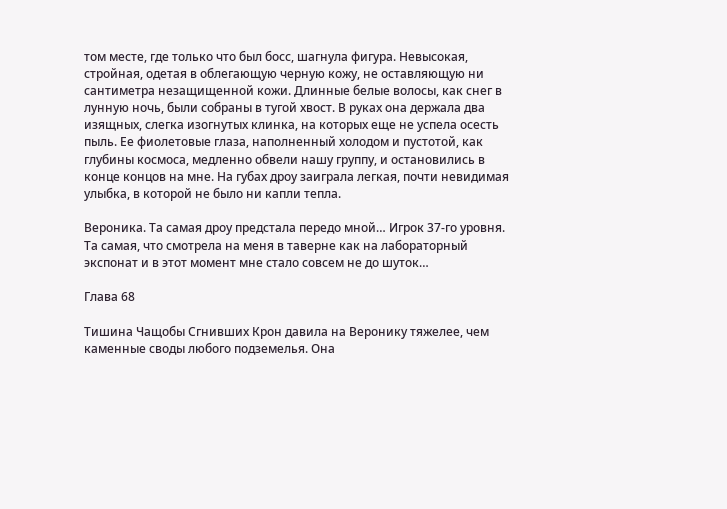том месте, где только что был босс, шагнула фигура. Невысокая, стройная, одетая в облегающую черную кожу, не оставляющую ни сантиметра незащищенной кожи. Длинные белые волосы, как снег в лунную ночь, были собраны в тугой хвост. В руках она держала два изящных, слегка изогнутых клинка, на которых еще не успела осесть пыль. Ее фиолетовые глаза, наполненный холодом и пустотой, как глубины космоса, медленно обвели нашу группу, и остановились в конце концов на мне. На губах дроу заиграла легкая, почти невидимая улыбка, в которой не было ни капли тепла.

Вероника. Та самая дроу предстала передо мной… Игрок 37-го уровня. Та самая, что смотрела на меня в таверне как на лабораторный экспонат и в этот момент мне стало совсем не до шуток…

Глава 68

Тишина Чащобы Сгнивших Крон давила на Веронику тяжелее, чем каменные своды любого подземелья. Она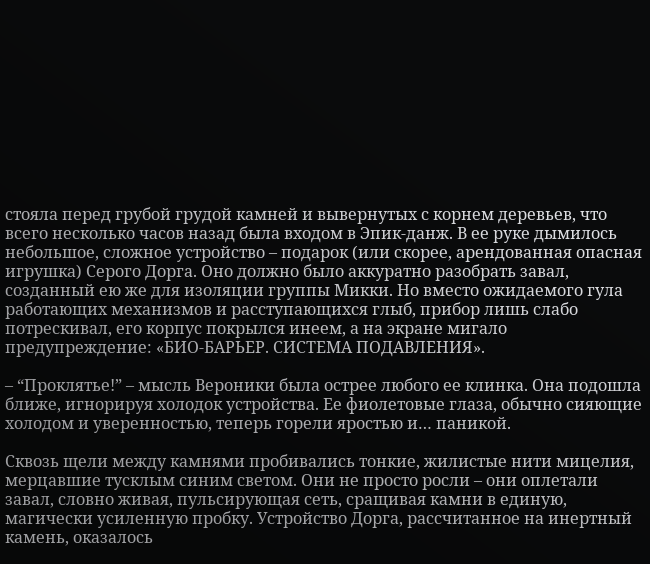стояла перед грубой грудой камней и вывернутых с корнем деревьев, что всего несколько часов назад была входом в Эпик-данж. В ее руке дымилось небольшое, сложное устройство – подарок (или скорее, арендованная опасная игрушка) Серого Дорга. Оно должно было аккуратно разобрать завал, созданный ею же для изоляции группы Микки. Но вместо ожидаемого гула работающих механизмов и расступающихся глыб, прибор лишь слабо потрескивал, его корпус покрылся инеем, а на экране мигало предупреждение: «БИО-БАРЬЕР. СИСТЕМА ПОДАВЛЕНИЯ».

– “Проклятье!” – мысль Вероники была острее любого ее клинка. Она подошла ближе, игнорируя холодок устройства. Ее фиолетовые глаза, обычно сияющие холодом и уверенностью, теперь горели яростью и… паникой.

Сквозь щели между камнями пробивались тонкие, жилистые нити мицелия, мерцавшие тусклым синим светом. Они не просто росли – они оплетали завал, словно живая, пульсирующая сеть, сращивая камни в единую, магически усиленную пробку. Устройство Дорга, рассчитанное на инертный камень, оказалось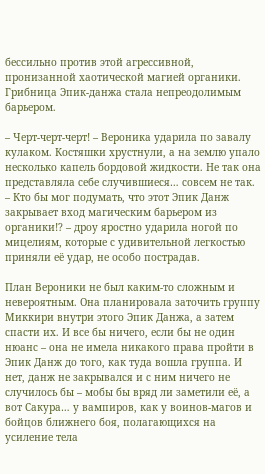бессильно против этой агрессивной, пронизанной хаотической магией органики. Грибница Эпик-данжа стала непреодолимым барьером.

– Черт-черт-черт! – Вероника ударила по завалу кулаком. Костяшки хрустнули, а на землю упало несколько капель бордовой жидкости. Не так она представляла себе случившиеся… совсем не так. – Кто бы мог подумать, что этот Эпик Данж закрывает вход магическим барьером из органики!? – дроу яростно ударила ногой по мицелиям, которые с удивительной легкостью приняли её удар, не особо пострадав.

План Вероники не был каким-то сложным и невероятным. Она планировала заточить группу Миккири внутри этого Эпик Данжа, а затем спасти их. И все бы ничего, если бы не один нюанс – она не имела никакого права пройти в Эпик Данж до того, как туда вошла группа. И нет, данж не закрывался и с ним ничего не случилось бы – мобы бы вряд ли заметили её, а вот Сакура… у вампиров, как у воинов-магов и бойцов ближнего боя, полагающихся на усиление тела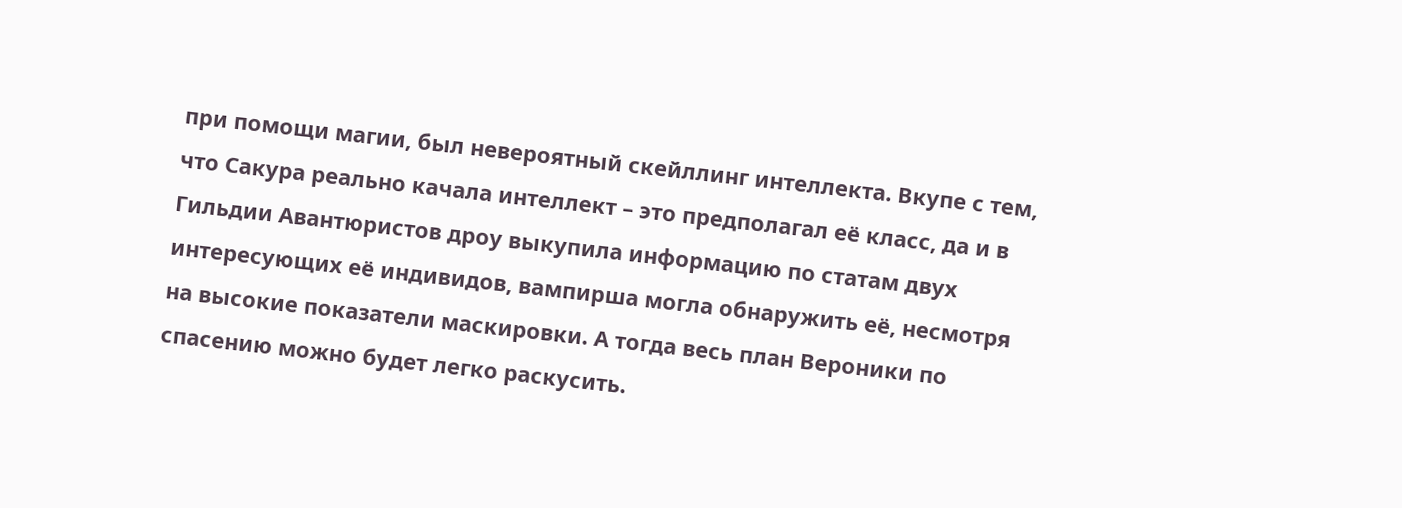при помощи магии, был невероятный скейллинг интеллекта. Вкупе с тем, что Сакура реально качала интеллект – это предполагал её класс, да и в Гильдии Авантюристов дроу выкупила информацию по статам двух интересующих её индивидов, вампирша могла обнаружить её, несмотря на высокие показатели маскировки. А тогда весь план Вероники по спасению можно будет легко раскусить.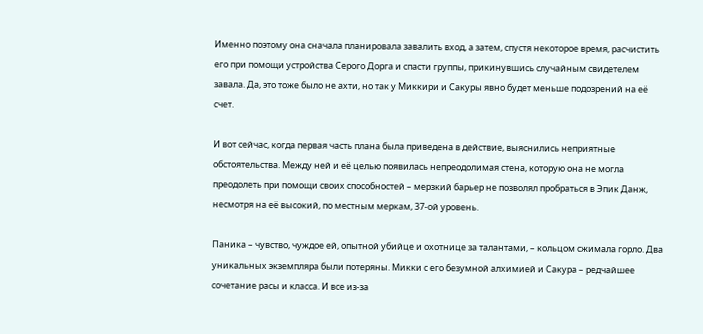Именно поэтому она сначала планировала завалить вход, а затем, спустя некоторое время, расчистить его при помощи устройства Серого Дорга и спасти группы, прикинувшись случайным свидетелем завала. Да, это тоже было не ахти, но так у Миккири и Сакуры явно будет меньше подозрений на её счет.

И вот сейчас, когда первая часть плана была приведена в действие, выяснились неприятные обстоятельства. Между ней и её целью появилась непреодолимая стена, которую она не могла преодолеть при помощи своих способностей – мерзкий барьер не позволял пробраться в Эпик Данж, несмотря на её высокий, по местным меркам, 37-ой уровень.

Паника – чувство, чуждое ей, опытной убийце и охотнице за талантами, – кольцом сжимала горло. Два уникальных экземпляра были потеряны. Микки с его безумной алхимией и Сакура – редчайшее сочетание расы и класса. И все из-за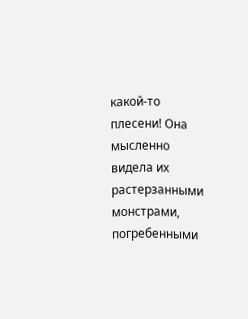какой-то плесени! Она мысленно видела их растерзанными монстрами, погребенными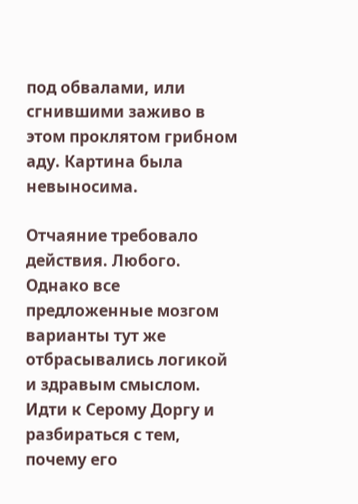под обвалами, или сгнившими заживо в этом проклятом грибном аду. Картина была невыносима.

Отчаяние требовало действия. Любого. Однако все предложенные мозгом варианты тут же отбрасывались логикой и здравым смыслом. Идти к Серому Доргу и разбираться с тем, почему его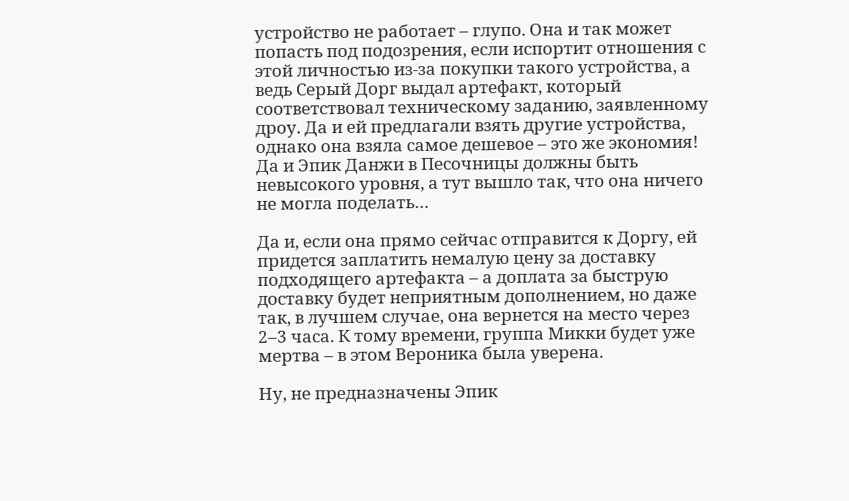устройство не работает – глупо. Она и так может попасть под подозрения, если испортит отношения с этой личностью из-за покупки такого устройства, а ведь Серый Дорг выдал артефакт, который соответствовал техническому заданию, заявленному дроу. Да и ей предлагали взять другие устройства, однако она взяла самое дешевое – это же экономия! Да и Эпик Данжи в Песочницы должны быть невысокого уровня, а тут вышло так, что она ничего не могла поделать…

Да и, если она прямо сейчас отправится к Доргу, ей придется заплатить немалую цену за доставку подходящего артефакта – а доплата за быструю доставку будет неприятным дополнением, но даже так, в лучшем случае, она вернется на место через 2–3 часа. К тому времени, группа Микки будет уже мертва – в этом Вероника была уверена.

Ну, не предназначены Эпик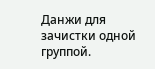Данжи для зачистки одной группой.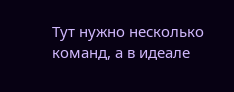Тут нужно несколько команд, а в идеале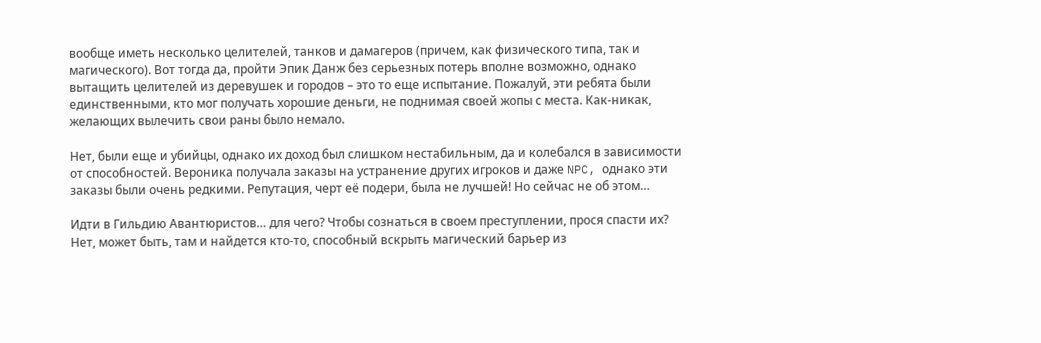вообще иметь несколько целителей, танков и дамагеров (причем, как физического типа, так и магического). Вот тогда да, пройти Эпик Данж без серьезных потерь вполне возможно, однако вытащить целителей из деревушек и городов – это то еще испытание. Пожалуй, эти ребята были единственными, кто мог получать хорошие деньги, не поднимая своей жопы с места. Как-никак, желающих вылечить свои раны было немало.

Нет, были еще и убийцы, однако их доход был слишком нестабильным, да и колебался в зависимости от способностей. Вероника получала заказы на устранение других игроков и даже NPC, однако эти заказы были очень редкими. Репутация, черт её подери, была не лучшей! Но сейчас не об этом…

Идти в Гильдию Авантюристов… для чего? Чтобы сознаться в своем преступлении, прося спасти их? Нет, может быть, там и найдется кто-то, способный вскрыть магический барьер из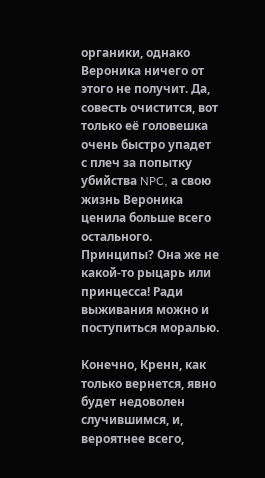органики, однако Вероника ничего от этого не получит. Да, совесть очистится, вот только её головешка очень быстро упадет с плеч за попытку убийства NPC, а свою жизнь Вероника ценила больше всего остального. Принципы? Она же не какой-то рыцарь или принцесса! Ради выживания можно и поступиться моралью.

Конечно, Кренн, как только вернется, явно будет недоволен случившимся, и, вероятнее всего,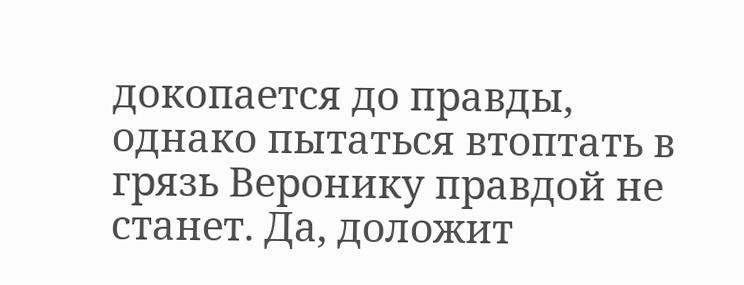докопается до правды, однако пытаться втоптать в грязь Веронику правдой не станет. Да, доложит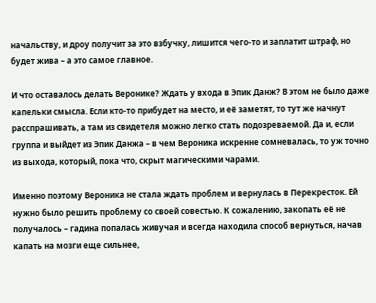начальству, и дроу получит за это взбучку, лишится чего-то и заплатит штраф, но будет жива – а это самое главное.

И что оставалось делать Веронике? Ждать у входа в Эпик Данж? В этом не было даже капельки смысла. Если кто-то прибудет на место, и её заметят, то тут же начнут расспрашивать, а там из свидетеля можно легко стать подозреваемой. Да и, если группа и выйдет из Эпик Данжа – в чем Вероника искренне сомневалась, то уж точно из выхода, который, пока что, скрыт магическими чарами.

Именно поэтому Вероника не стала ждать проблем и вернулась в Перекресток. Ей нужно было решить проблему со своей совестью. К сожалению, закопать её не получалось – гадина попалась живучая и всегда находила способ вернуться, начав капать на мозги еще сильнее,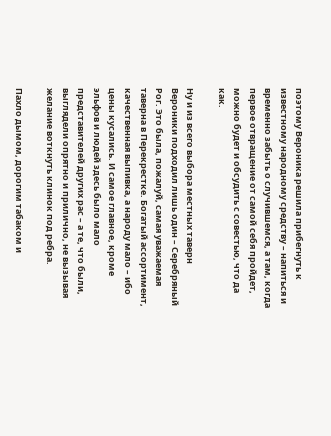поэтому Вероника решила прибегнуть к известному народному средству – напиться и временно забыть о случившемся, а там, когда первое отвращение от самой себя пройдет, можно будет и обсудить с совестью, что да как.

Ну и из всего выбора местных таверн Вероники подходил лишь один – Серебряный Рог. Это была, пожалуй, самая уважаемая таверна в Перекрестке. Богатый ассортимент, качественная выпивка, а народу мало – ибо цены кусались. И самое главное, кроме эльфов и людей здесь было мало представителей других рас – а те, что были, выглядели опрятно и прилично, не вызывая желание воткнуть клинок под ребра.

Пахло дымом, дорогим табаком и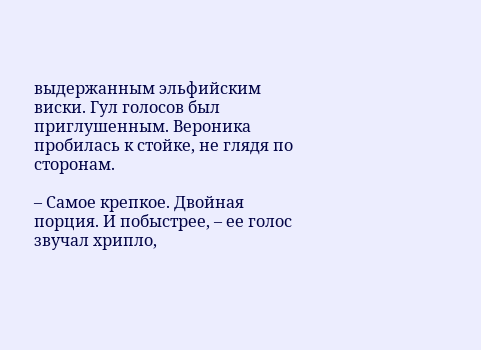выдержанным эльфийским виски. Гул голосов был приглушенным. Вероника пробилась к стойке, не глядя по сторонам.

– Самое крепкое. Двойная порция. И побыстрее, – ее голос звучал хрипло,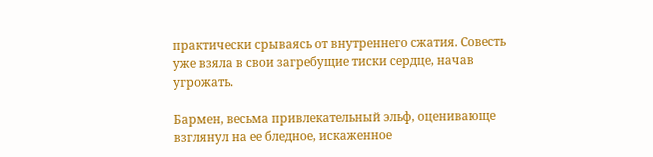практически срываясь от внутреннего сжатия. Совесть уже взяла в свои загребущие тиски сердце, начав угрожать.

Бармен, весьма привлекательный эльф, оценивающе взглянул на ее бледное, искаженное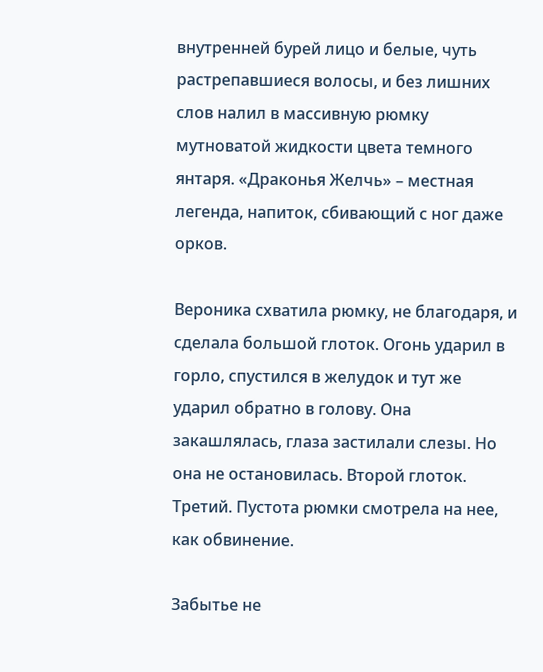внутренней бурей лицо и белые, чуть растрепавшиеся волосы, и без лишних слов налил в массивную рюмку мутноватой жидкости цвета темного янтаря. «Драконья Желчь» – местная легенда, напиток, сбивающий с ног даже орков.

Вероника схватила рюмку, не благодаря, и сделала большой глоток. Огонь ударил в горло, спустился в желудок и тут же ударил обратно в голову. Она закашлялась, глаза застилали слезы. Но она не остановилась. Второй глоток. Третий. Пустота рюмки смотрела на нее, как обвинение.

Забытье не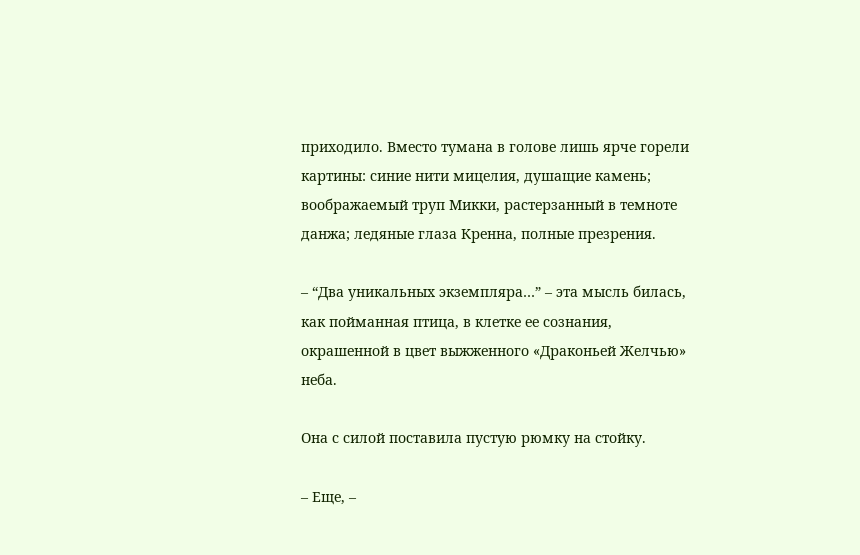приходило. Вместо тумана в голове лишь ярче горели картины: синие нити мицелия, душащие камень; воображаемый труп Микки, растерзанный в темноте данжа; ледяные глаза Кренна, полные презрения.

– “Два уникальных экземпляра…” – эта мысль билась, как пойманная птица, в клетке ее сознания, окрашенной в цвет выжженного «Драконьей Желчью» неба.

Она с силой поставила пустую рюмку на стойку.

– Еще, –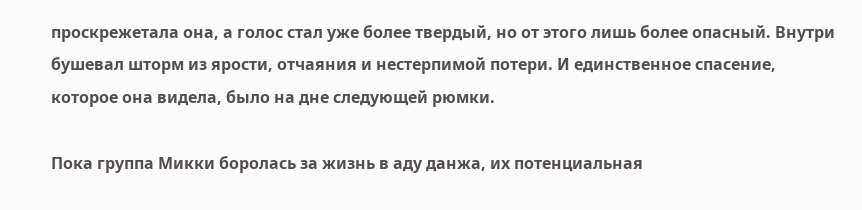проскрежетала она, а голос стал уже более твердый, но от этого лишь более опасный. Внутри бушевал шторм из ярости, отчаяния и нестерпимой потери. И единственное спасение, которое она видела, было на дне следующей рюмки.

Пока группа Микки боролась за жизнь в аду данжа, их потенциальная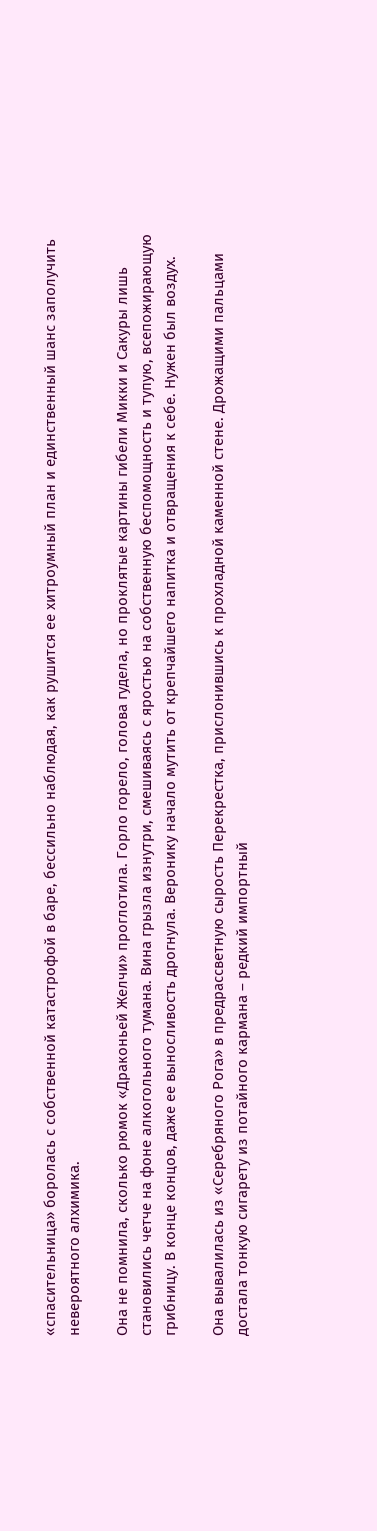«спасительница» боролась с собственной катастрофой в баре, бессильно наблюдая, как рушится ее хитроумный план и единственный шанс заполучить невероятного алхимика.

Она не помнила, сколько рюмок «Драконьей Желчи» проглотила. Горло горело, голова гудела, но проклятые картины гибели Микки и Сакуры лишь становились четче на фоне алкогольного тумана. Вина грызла изнутри, смешиваясь с яростью на собственную беспомощность и тупую, всепожирающую грибницу. В конце концов, даже ее выносливость дрогнула. Веронику начало мутить от крепчайшего напитка и отвращения к себе. Нужен был воздух.

Она вывалилась из «Серебряного Рога» в предрассветную сырость Перекрестка, прислонившись к прохладной каменной стене. Дрожащими пальцами достала тонкую сигарету из потайного кармана – редкий импортный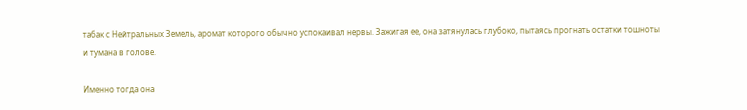табак с Нейтральных Земель, аромат которого обычно успокаивал нервы. Зажигая ее, она затянулась глубоко, пытаясь прогнать остатки тошноты и тумана в голове.

Именно тогда она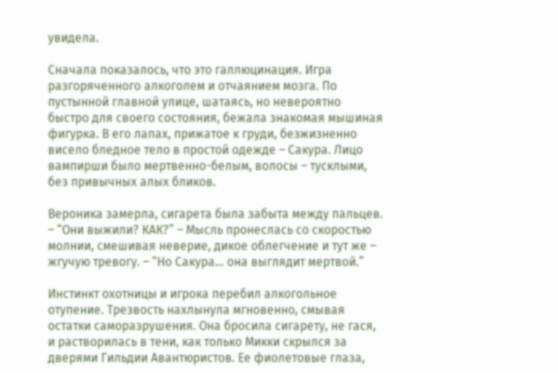увидела.

Сначала показалось, что это галлюцинация. Игра разгоряченного алкоголем и отчаянием мозга. По пустынной главной улице, шатаясь, но невероятно быстро для своего состояния, бежала знакомая мышиная фигурка. В его лапах, прижатое к груди, безжизненно висело бледное тело в простой одежде – Сакура. Лицо вампирши было мертвенно-белым, волосы – тусклыми, без привычных алых бликов.

Вероника замерла, сигарета была забыта между пальцев. – “Они выжили? КАК?” – Мысль пронеслась со скоростью молнии, смешивая неверие, дикое облегчение и тут же – жгучую тревогу. – “Но Сакура… она выглядит мертвой.”

Инстинкт охотницы и игрока перебил алкогольное отупение. Трезвость нахлынула мгновенно, смывая остатки саморазрушения. Она бросила сигарету, не гася, и растворилась в тени, как только Микки скрылся за дверями Гильдии Авантюристов. Ее фиолетовые глаза,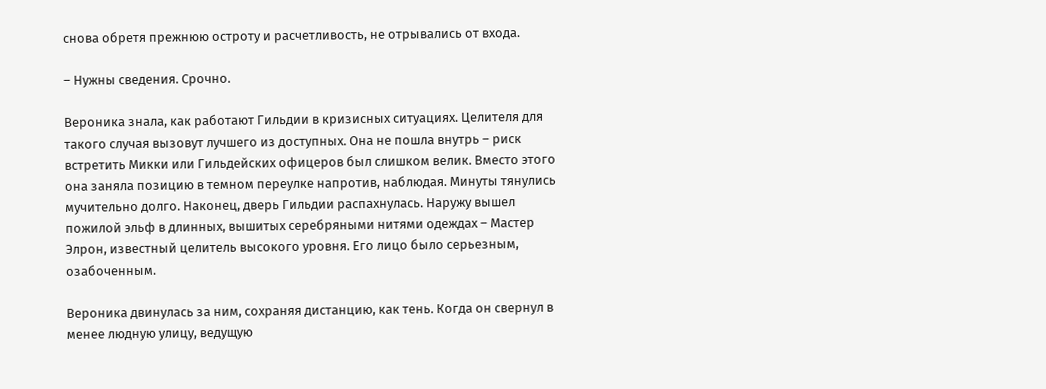снова обретя прежнюю остроту и расчетливость, не отрывались от входа.

– Нужны сведения. Срочно.

Вероника знала, как работают Гильдии в кризисных ситуациях. Целителя для такого случая вызовут лучшего из доступных. Она не пошла внутрь – риск встретить Микки или Гильдейских офицеров был слишком велик. Вместо этого она заняла позицию в темном переулке напротив, наблюдая. Минуты тянулись мучительно долго. Наконец, дверь Гильдии распахнулась. Наружу вышел пожилой эльф в длинных, вышитых серебряными нитями одеждах – Мастер Элрон, известный целитель высокого уровня. Его лицо было серьезным, озабоченным.

Вероника двинулась за ним, сохраняя дистанцию, как тень. Когда он свернул в менее людную улицу, ведущую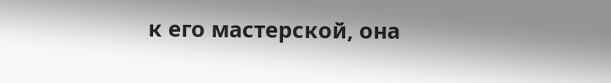к его мастерской, она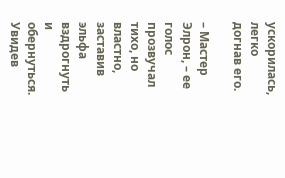ускорилась, легко догнав его.

– Мастер Элрон, – ее голос прозвучал тихо, но властно, заставив эльфа вздрогнуть и обернуться. Увидев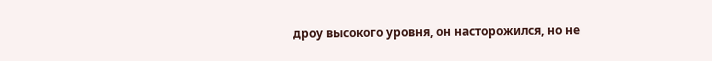дроу высокого уровня, он насторожился, но не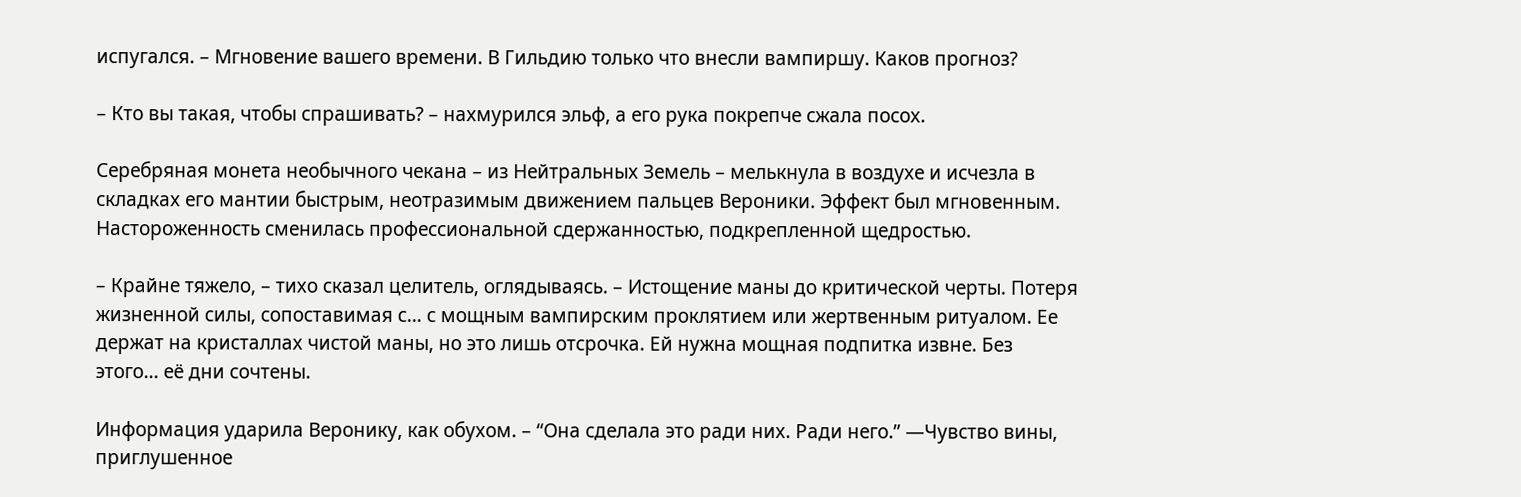испугался. – Мгновение вашего времени. В Гильдию только что внесли вампиршу. Каков прогноз?

– Кто вы такая, чтобы спрашивать? – нахмурился эльф, а его рука покрепче сжала посох.

Серебряная монета необычного чекана – из Нейтральных Земель – мелькнула в воздухе и исчезла в складках его мантии быстрым, неотразимым движением пальцев Вероники. Эффект был мгновенным. Настороженность сменилась профессиональной сдержанностью, подкрепленной щедростью.

– Крайне тяжело, – тихо сказал целитель, оглядываясь. – Истощение маны до критической черты. Потеря жизненной силы, сопоставимая с… с мощным вампирским проклятием или жертвенным ритуалом. Ее держат на кристаллах чистой маны, но это лишь отсрочка. Ей нужна мощная подпитка извне. Без этого… её дни сочтены.

Информация ударила Веронику, как обухом. – “Она сделала это ради них. Ради него.” —Чувство вины, приглушенное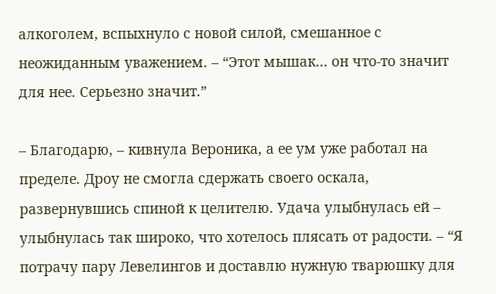алкоголем, вспыхнуло с новой силой, смешанное с неожиданным уважением. – “Этот мышак… он что-то значит для нее. Серьезно значит.”

– Благодарю, – кивнула Вероника, а ее ум уже работал на пределе. Дроу не смогла сдержать своего оскала, развернувшись спиной к целителю. Удача улыбнулась ей – улыбнулась так широко, что хотелось плясать от радости. – “Я потрачу пару Левелингов и доставлю нужную тварюшку для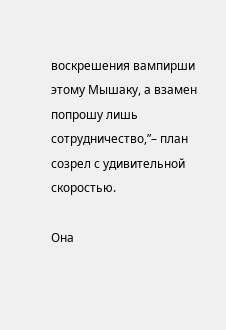воскрешения вампирши этому Мышаку, а взамен попрошу лишь сотрудничество,”– план созрел с удивительной скоростью.

Она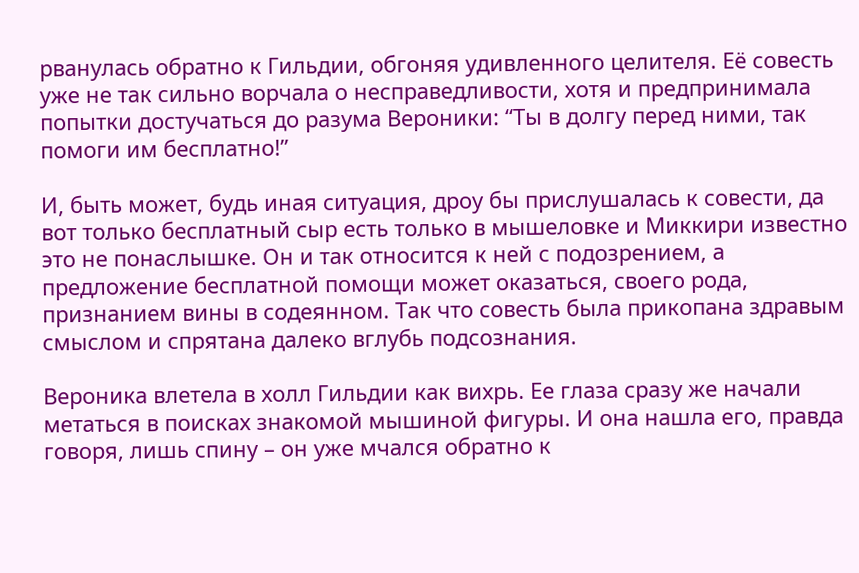рванулась обратно к Гильдии, обгоняя удивленного целителя. Её совесть уже не так сильно ворчала о несправедливости, хотя и предпринимала попытки достучаться до разума Вероники: “Ты в долгу перед ними, так помоги им бесплатно!”

И, быть может, будь иная ситуация, дроу бы прислушалась к совести, да вот только бесплатный сыр есть только в мышеловке и Миккири известно это не понаслышке. Он и так относится к ней с подозрением, а предложение бесплатной помощи может оказаться, своего рода, признанием вины в содеянном. Так что совесть была прикопана здравым смыслом и спрятана далеко вглубь подсознания.

Вероника влетела в холл Гильдии как вихрь. Ее глаза сразу же начали метаться в поисках знакомой мышиной фигуры. И она нашла его, правда говоря, лишь спину – он уже мчался обратно к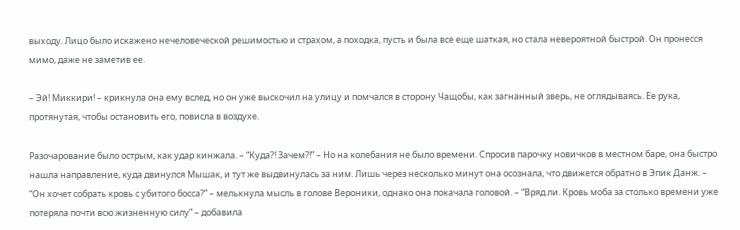выходу. Лицо было искажено нечеловеческой решимостью и страхом, а походка, пусть и была все еще шаткая, но стала невероятной быстрой. Он пронесся мимо, даже не заметив ее.

– Эй! Миккири! – крикнула она ему вслед, но он уже выскочил на улицу и помчался в сторону Чащобы, как загнанный зверь, не оглядываясь. Ее рука, протянутая, чтобы остановить его, повисла в воздухе.

Разочарование было острым, как удар кинжала. – “Куда?! Зачем?!” – Но на колебания не было времени. Спросив парочку новичков в местном баре, она быстро нашла направление, куда двинулся Мышак, и тут же выдвинулась за ним. Лишь через несколько минут она осознала, что движется обратно в Эпик Данж. – “Он хочет собрать кровь с убитого босса?” – мелькнула мысль в голове Вероники, однако она покачала головой. – “Вряд ли. Кровь моба за столько времени уже потеряла почти всю жизненную силу” – добавила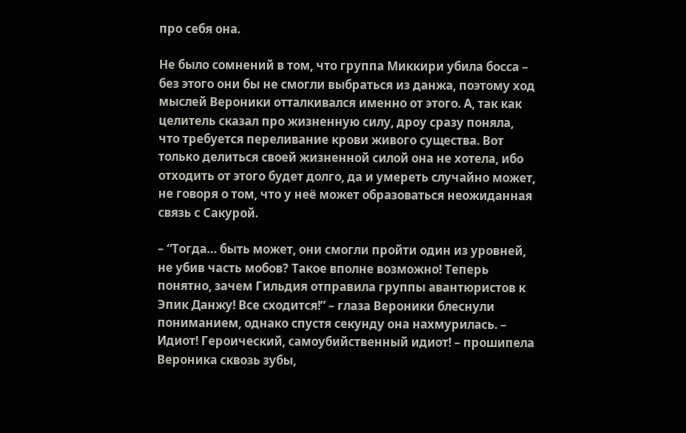про себя она.

Не было сомнений в том, что группа Миккири убила босса – без этого они бы не смогли выбраться из данжа, поэтому ход мыслей Вероники отталкивался именно от этого. А, так как целитель сказал про жизненную силу, дроу сразу поняла, что требуется переливание крови живого существа. Вот только делиться своей жизненной силой она не хотела, ибо отходить от этого будет долго, да и умереть случайно может, не говоря о том, что у неё может образоваться неожиданная связь с Сакурой.

– “Тогда… быть может, они смогли пройти один из уровней, не убив часть мобов? Такое вполне возможно! Теперь понятно, зачем Гильдия отправила группы авантюристов к Эпик Данжу! Все сходится!” – глаза Вероники блеснули пониманием, однако спустя секунду она нахмурилась. – Идиот! Героический, самоубийственный идиот! – прошипела Вероника сквозь зубы,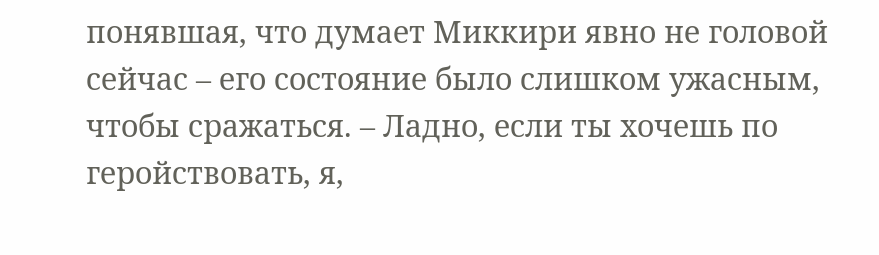понявшая, что думает Миккири явно не головой сейчас – его состояние было слишком ужасным, чтобы сражаться. – Ладно, если ты хочешь по геройствовать, я,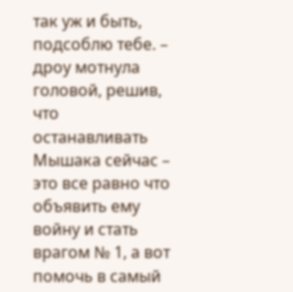так уж и быть, подсоблю тебе. – дроу мотнула головой, решив, что останавливать Мышака сейчас – это все равно что объявить ему войну и стать врагом № 1, а вот помочь в самый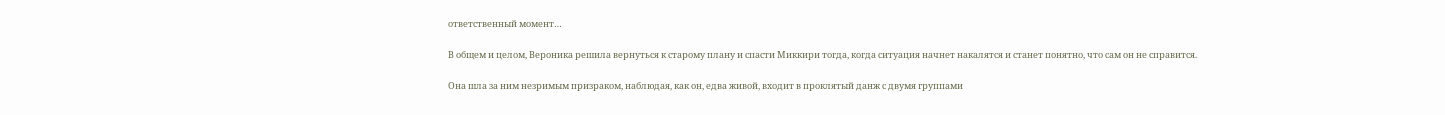ответственный момент…

В общем и целом, Вероника решила вернуться к старому плану и спасти Миккири тогда, когда ситуация начнет накалятся и станет понятно, что сам он не справится.

Она шла за ним незримым призраком, наблюдая, как он, едва живой, входит в проклятый данж с двумя группами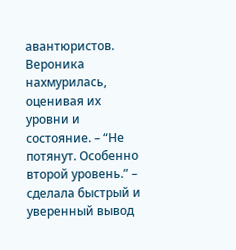авантюристов. Вероника нахмурилась, оценивая их уровни и состояние. – “Не потянут. Особенно второй уровень.” – сделала быстрый и уверенный вывод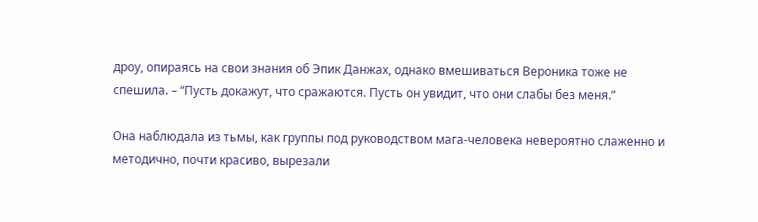дроу, опираясь на свои знания об Эпик Данжах, однако вмешиваться Вероника тоже не спешила. – “Пусть докажут, что сражаются. Пусть он увидит, что они слабы без меня.”

Она наблюдала из тьмы, как группы под руководством мага-человека невероятно слаженно и методично, почти красиво, вырезали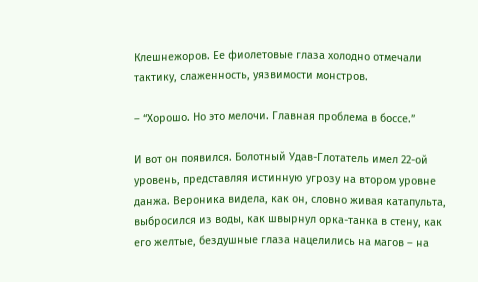Клешнежоров. Ее фиолетовые глаза холодно отмечали тактику, слаженность, уязвимости монстров.

– “Хорошо. Но это мелочи. Главная проблема в боссе.”

И вот он появился. Болотный Удав-Глотатель имел 22-ой уровень, представляя истинную угрозу на втором уровне данжа. Вероника видела, как он, словно живая катапульта, выбросился из воды, как швырнул орка-танка в стену, как его желтые, бездушные глаза нацелились на магов – на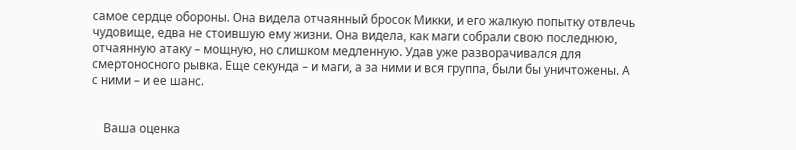самое сердце обороны. Она видела отчаянный бросок Микки, и его жалкую попытку отвлечь чудовище, едва не стоившую ему жизни. Она видела, как маги собрали свою последнюю, отчаянную атаку – мощную, но слишком медленную. Удав уже разворачивался для смертоносного рывка. Еще секунда – и маги, а за ними и вся группа, были бы уничтожены. А с ними – и ее шанс.


    Ваша оценка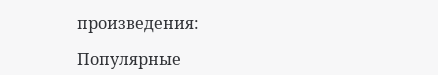произведения:

Популярные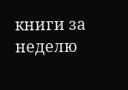книги за неделю